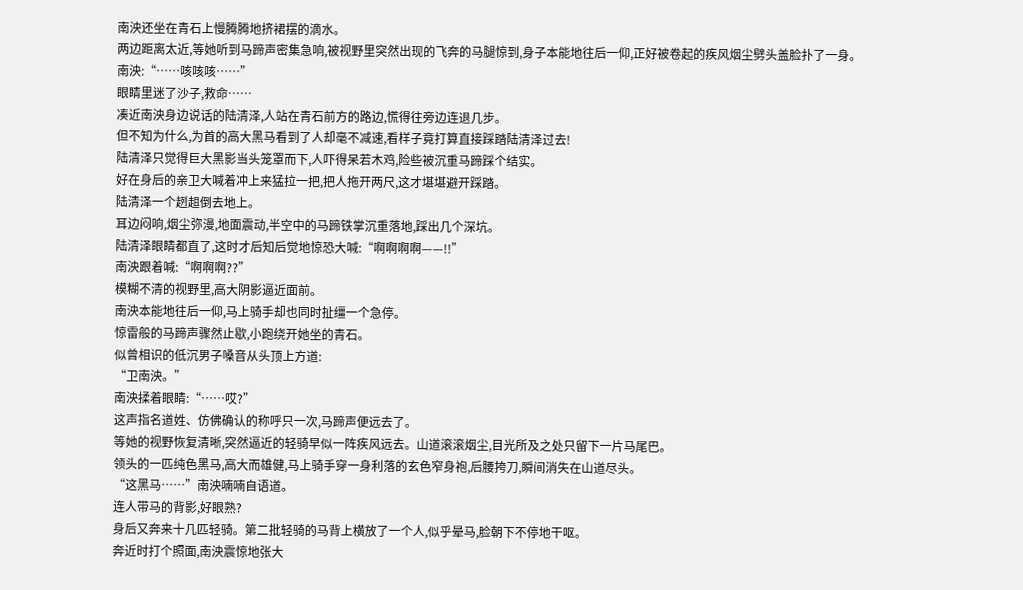南泱还坐在青石上慢腾腾地挤裙摆的滴水。
两边距离太近,等她听到马蹄声密集急响,被视野里突然出现的飞奔的马腿惊到,身子本能地往后一仰,正好被卷起的疾风烟尘劈头盖脸扑了一身。
南泱:“……咳咳咳……”
眼睛里迷了沙子,救命……
凑近南泱身边说话的陆清泽,人站在青石前方的路边,慌得往旁边连退几步。
但不知为什么,为首的高大黑马看到了人却毫不减速,看样子竟打算直接踩踏陆清泽过去!
陆清泽只觉得巨大黑影当头笼罩而下,人吓得呆若木鸡,险些被沉重马蹄踩个结实。
好在身后的亲卫大喊着冲上来猛拉一把,把人拖开两尺,这才堪堪避开踩踏。
陆清泽一个趔趄倒去地上。
耳边闷响,烟尘弥漫,地面震动,半空中的马蹄铁掌沉重落地,踩出几个深坑。
陆清泽眼睛都直了,这时才后知后觉地惊恐大喊:“啊啊啊啊——!!”
南泱跟着喊:“啊啊啊??”
模糊不清的视野里,高大阴影逼近面前。
南泱本能地往后一仰,马上骑手却也同时扯缰一个急停。
惊雷般的马蹄声骤然止歇,小跑绕开她坐的青石。
似曾相识的低沉男子嗓音从头顶上方道:
“卫南泱。”
南泱揉着眼睛:“……哎?”
这声指名道姓、仿佛确认的称呼只一次,马蹄声便远去了。
等她的视野恢复清晰,突然逼近的轻骑早似一阵疾风远去。山道滚滚烟尘,目光所及之处只留下一片马尾巴。
领头的一匹纯色黑马,高大而雄健,马上骑手穿一身利落的玄色窄身袍,后腰挎刀,瞬间消失在山道尽头。
“这黑马……”南泱喃喃自语道。
连人带马的背影,好眼熟?
身后又奔来十几匹轻骑。第二批轻骑的马背上横放了一个人,似乎晕马,脸朝下不停地干呕。
奔近时打个照面,南泱震惊地张大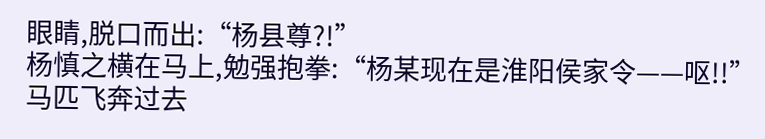眼睛,脱口而出:“杨县尊?!”
杨慎之横在马上,勉强抱拳:“杨某现在是淮阳侯家令——呕!!”马匹飞奔过去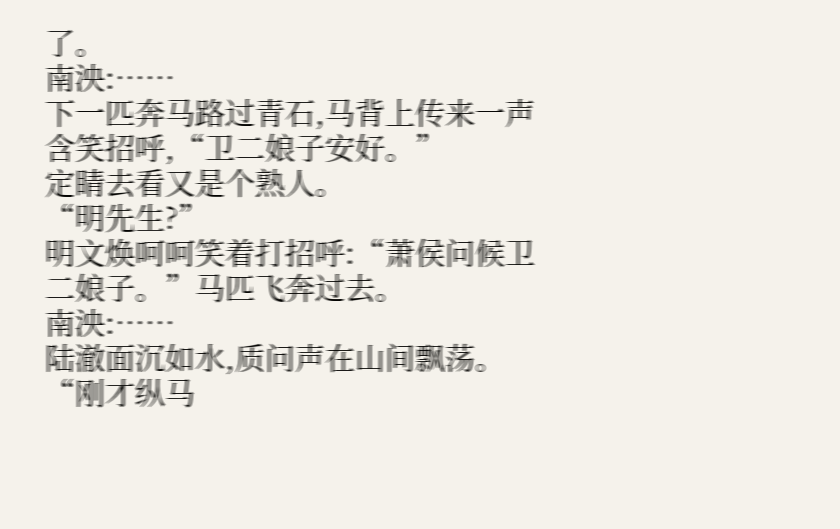了。
南泱:……
下一匹奔马路过青石,马背上传来一声含笑招呼,“卫二娘子安好。”
定睛去看又是个熟人。
“明先生?”
明文焕呵呵笑着打招呼:“萧侯问候卫二娘子。”马匹飞奔过去。
南泱:……
陆澈面沉如水,质问声在山间飘荡。
“刚才纵马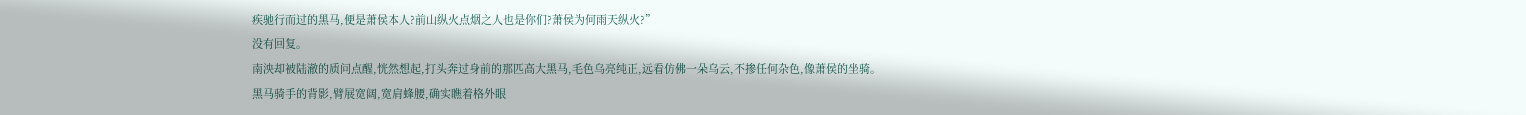疾驰行而过的黑马,便是萧侯本人?前山纵火点烟之人也是你们?萧侯为何雨天纵火?”
没有回复。
南泱却被陆澈的质问点醒,恍然想起,打头奔过身前的那匹高大黑马,毛色乌亮纯正,远看仿佛一朵乌云,不掺任何杂色,像萧侯的坐骑。
黑马骑手的背影,臂展宽阔,宽肩蜂腰,确实瞧着格外眼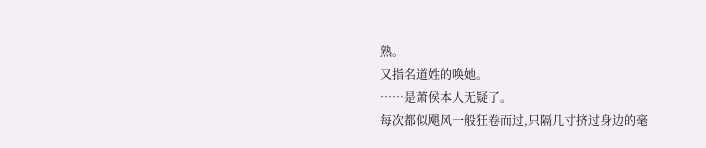熟。
又指名道姓的唤她。
……是萧侯本人无疑了。
每次都似飓风一般狂卷而过,只隔几寸挤过身边的毫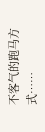不客气的跑马方式……